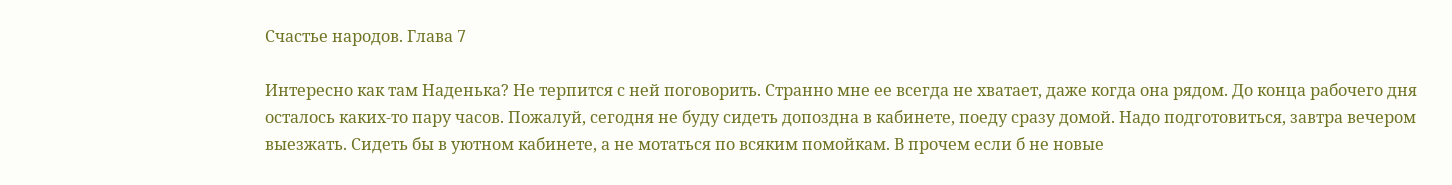Счастье народов. Глава 7

Интересно как там Наденька? Не терпится с ней поговорить. Странно мне ее всегда не хватает, даже когда она рядом. До конца рабочего дня осталось каких-то пару часов. Пожалуй, сегодня не буду сидеть допоздна в кабинете, поеду сразу домой. Надо подготовиться, завтра вечером выезжать. Сидеть бы в уютном кабинете, а не мотаться по всяким помойкам. В прочем если б не новые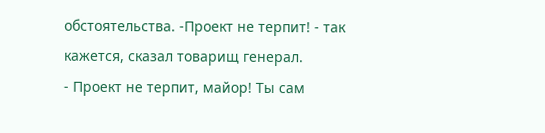обстоятельства. -Проект не терпит! - так кажется, сказал товарищ генерал.
- Проект не терпит, майор! Ты сам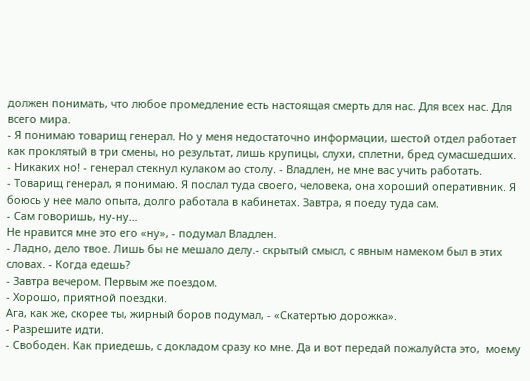должен понимать, что любое промедление есть настоящая смерть для нас. Для всех нас. Для всего мира.
- Я понимаю товарищ генерал. Но у меня недостаточно информации, шестой отдел работает как проклятый в три смены, но результат, лишь крупицы, слухи, сплетни, бред сумасшедших.
- Никаких но! - генерал стекнул кулаком ао столу. - Владлен, не мне вас учить работать.
- Товарищ генерал, я понимаю. Я послал туда своего, человека, она хороший оперативник. Я боюсь у нее мало опыта, долго работала в кабинетах. Завтра, я поеду туда сам.
- Сам говоришь, ну-ну…
Не нравится мне это его «ну», - подумал Владлен.
- Ладно, дело твое. Лишь бы не мешало делу.- скрытый смысл, с явным намеком был в этих словах. - Когда едешь?
- Завтра вечером. Первым же поездом.
- Хорошо, приятной поездки.
Ага, как же, скорее ты, жирный боров подумал, - «Скатертью дорожка».
- Разрешите идти.
- Свободен. Как приедешь, с докладом сразу ко мне. Да и вот передай пожалуйста это,  моему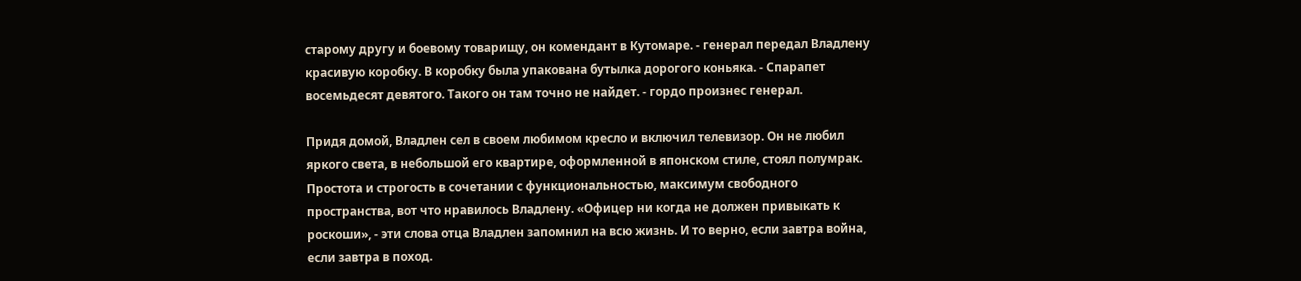старому другу и боевому товарищу, он комендант в Кутомаре. - генерал передал Владлену красивую коробку. В коробку была упакована бутылка дорогого коньяка. - Спарапет восемьдесят девятого. Такого он там точно не найдет. - гордо произнес генерал.

Придя домой, Владлен сел в своем любимом кресло и включил телевизор. Он не любил яркого света, в небольшой его квартире, оформленной в японском стиле, стоял полумрак. Простота и строгость в сочетании с функциональностью, максимум свободного пространства, вот что нравилось Владлену. «Офицер ни когда не должен привыкать к роскоши», - эти слова отца Владлен запомнил на всю жизнь. И то верно, если завтра война, если завтра в поход.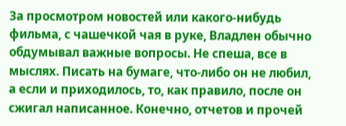За просмотром новостей или какого-нибудь  фильма, с чашечкой чая в руке, Владлен обычно обдумывал важные вопросы. Не спеша, все в мыслях. Писать на бумаге, что-либо он не любил, а если и приходилось, то, как правило, после он сжигал написанное. Конечно, отчетов и прочей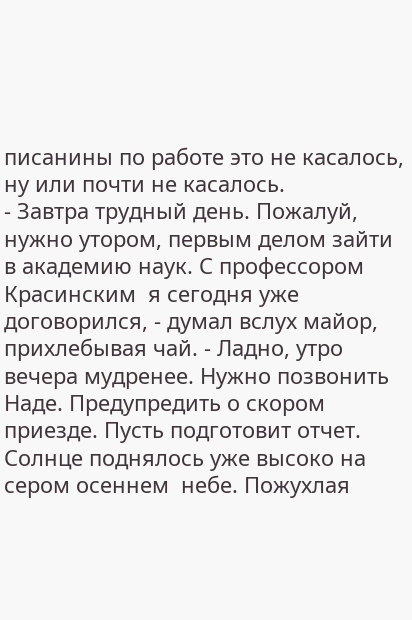писанины по работе это не касалось, ну или почти не касалось.
- Завтра трудный день. Пожалуй, нужно утором, первым делом зайти в академию наук. С профессором Красинским  я сегодня уже договорился, - думал вслух майор, прихлебывая чай. - Ладно, утро вечера мудренее. Нужно позвонить Наде. Предупредить о скором приезде. Пусть подготовит отчет.
Солнце поднялось уже высоко на сером осеннем  небе. Пожухлая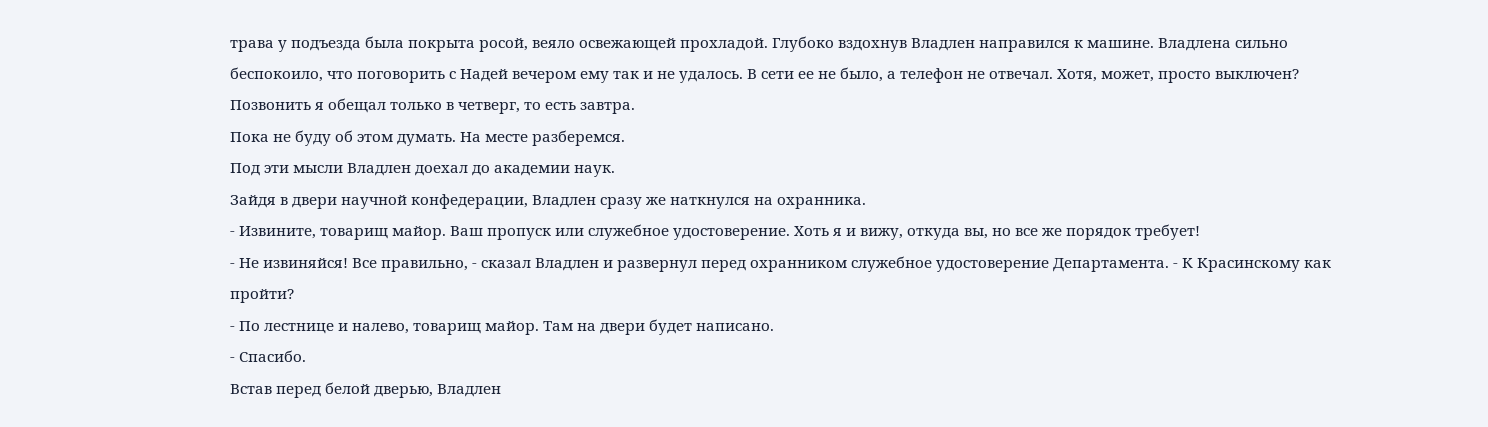трава у подъезда была покрыта росой, веяло освежающей прохладой. Глубоко вздохнув Владлен направился к машине. Владлена сильно беспокоило, что поговорить с Надей вечером ему так и не удалось. В сети ее не было, а телефон не отвечал. Хотя, может, просто выключен? Позвонить я обещал только в четверг, то есть завтра.
Пока не буду об этом думать. На месте разберемся.
Под эти мысли Владлен доехал до академии наук.
Зайдя в двери научной конфедерации, Владлен сразу же наткнулся на охранника.
- Извините, товарищ майор. Ваш пропуск или служебное удостоверение. Хоть я и вижу, откуда вы, но все же порядок требует!
- Не извиняйся! Все правильно, - сказал Владлен и развернул перед охранником служебное удостоверение Департамента. - К Красинскому как пройти?
- По лестнице и налево, товарищ майор. Там на двери будет написано.
- Спасибо.
Встав перед белой дверью, Владлен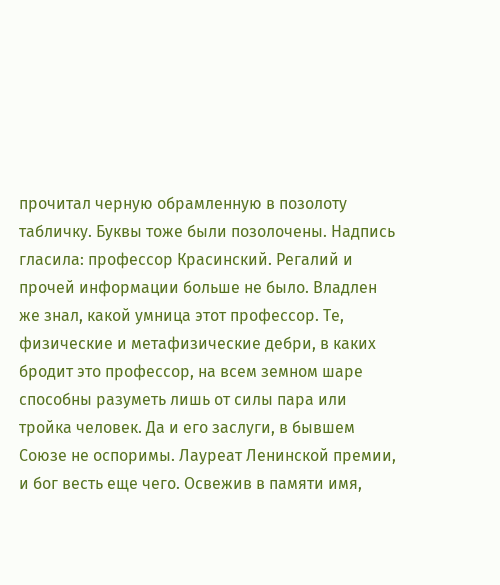прочитал черную обрамленную в позолоту табличку. Буквы тоже были позолочены. Надпись гласила: профессор Красинский. Регалий и прочей информации больше не было. Владлен же знал, какой умница этот профессор. Те, физические и метафизические дебри, в каких бродит это профессор, на всем земном шаре способны разуметь лишь от силы пара или тройка человек. Да и его заслуги, в бывшем Союзе не оспоримы. Лауреат Ленинской премии, и бог весть еще чего. Освежив в памяти имя,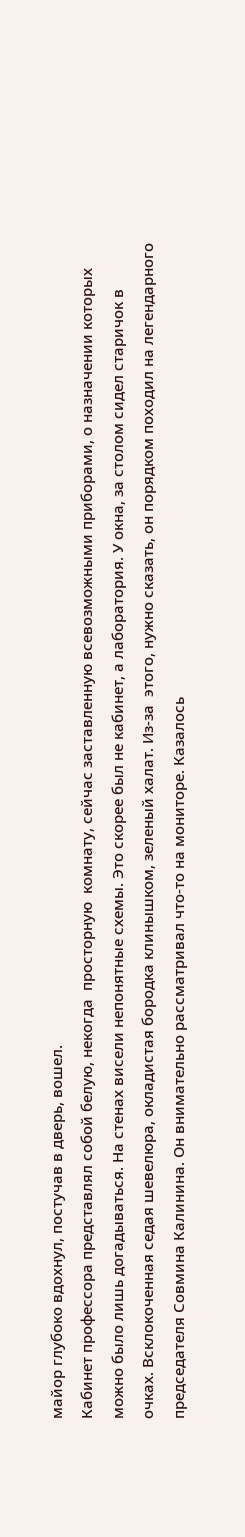майор глубоко вдохнул, постучав в дверь, вошел.
Кабинет профессора представлял собой белую, некогда  просторную  комнату, сейчас заставленную всевозможными приборами, о назначении которых можно было лишь догадываться. На стенах висели непонятные схемы. Это скорее был не кабинет, а лаборатория. У окна, за столом сидел старичок в очках. Всклокоченная седая шевелюра, окладистая бородка клинышком, зеленый халат. Из-за  этого, нужно сказать, он порядком походил на легендарного председателя Совмина Калинина. Он внимательно рассматривал что-то на мониторе. Казалось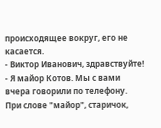происходящее вокруг, его не касается.
- Виктор Иванович, здравствуйте! - Я майор Котов. Мы с вами вчера говорили по телефону.
При слове "майор", старичок,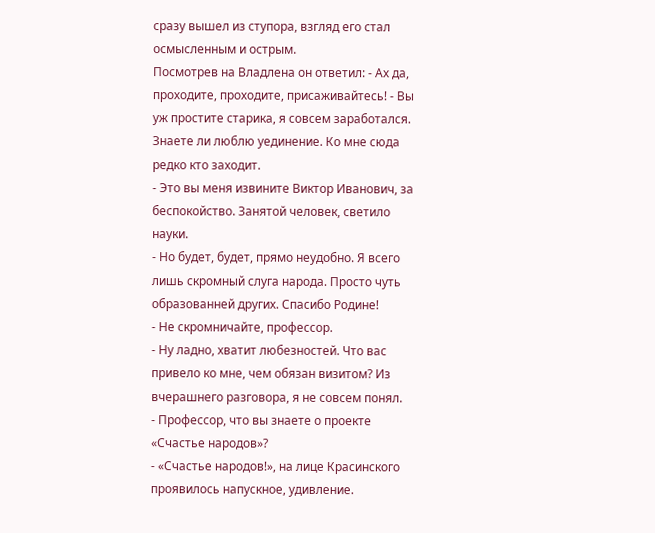сразу вышел из ступора, взгляд его стал осмысленным и острым.
Посмотрев на Владлена он ответил: - Ах да, проходите, проходите, присаживайтесь! - Вы уж простите старика, я совсем заработался. Знаете ли люблю уединение. Ко мне сюда редко кто заходит.
- Это вы меня извините Виктор Иванович, за беспокойство. Занятой человек, светило науки.
- Но будет, будет, прямо неудобно. Я всего лишь скромный слуга народа. Просто чуть образованней других. Спасибо Родине!
- Не скромничайте, профессор.
- Ну ладно, хватит любезностей. Что вас привело ко мне, чем обязан визитом? Из вчерашнего разговора, я не совсем понял.
- Профессор, что вы знаете о проекте «Счастье народов»?
- «Счастье народов!», на лице Красинского проявилось напускное, удивление.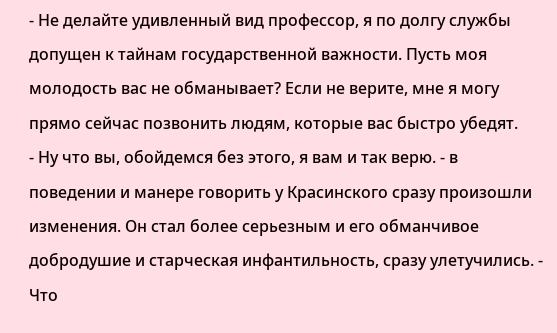- Не делайте удивленный вид профессор, я по долгу службы допущен к тайнам государственной важности. Пусть моя молодость вас не обманывает? Если не верите, мне я могу прямо сейчас позвонить людям, которые вас быстро убедят.
- Ну что вы, обойдемся без этого, я вам и так верю. - в поведении и манере говорить у Красинского сразу произошли изменения. Он стал более серьезным и его обманчивое добродушие и старческая инфантильность, сразу улетучились. - Что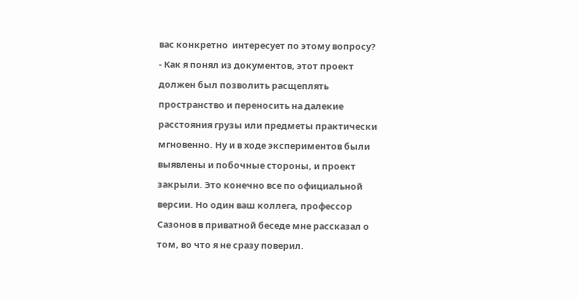вас конкретно  интересует по этому вопросу?
- Как я понял из документов, этот проект должен был позволить расщеплять пространство и переносить на далекие расстояния грузы или предметы практически мгновенно. Ну и в ходе экспериментов были выявлены и побочные стороны, и проект закрыли. Это конечно все по официальной версии. Но один ваш коллега, профессор Сазонов в приватной беседе мне рассказал о том, во что я не сразу поверил.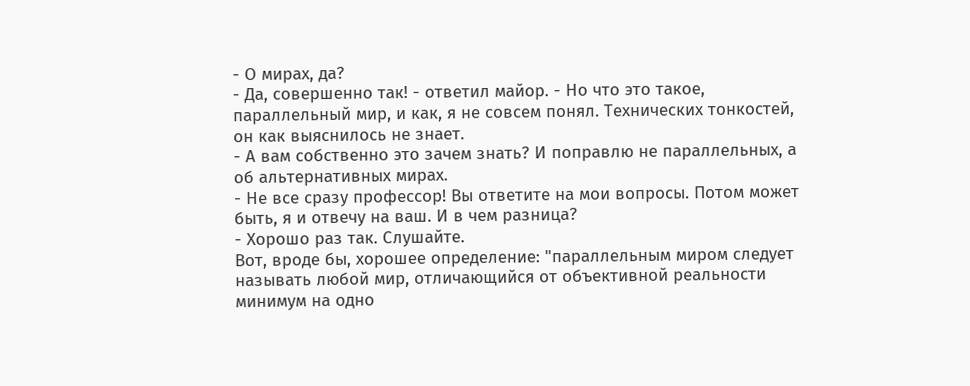- О мирах, да?
- Да, совершенно так! - ответил майор. - Но что это такое, параллельный мир, и как, я не совсем понял. Технических тонкостей, он как выяснилось не знает.
- А вам собственно это зачем знать? И поправлю не параллельных, а об альтернативных мирах.
- Не все сразу профессор! Вы ответите на мои вопросы. Потом может быть, я и отвечу на ваш. И в чем разница?
- Хорошо раз так. Слушайте.
Вот, вроде бы, хорошее определение: "параллельным миром следует называть любой мир, отличающийся от объективной реальности минимум на одно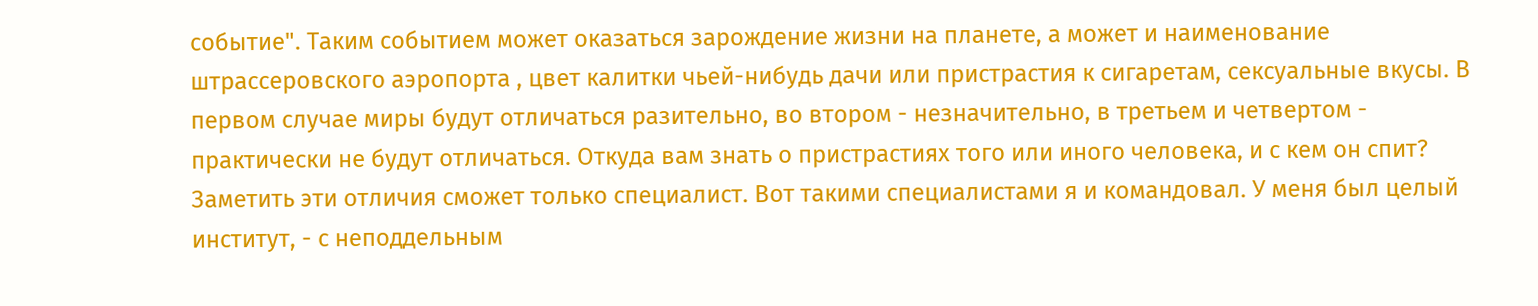событие". Таким событием может оказаться зарождение жизни на планете, а может и наименование штрассеровского аэропорта , цвет калитки чьей-нибудь дачи или пристрастия к сигаретам, сексуальные вкусы. В первом случае миры будут отличаться разительно, во втором - незначительно, в третьем и четвертом - практически не будут отличаться. Откуда вам знать о пристрастиях того или иного человека, и с кем он спит? Заметить эти отличия сможет только специалист. Вот такими специалистами я и командовал. У меня был целый институт, - с неподдельным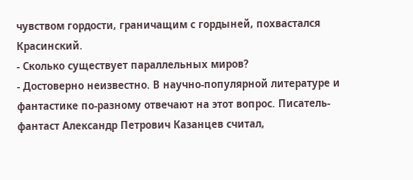чувством гордости, граничащим с гордыней, похвастался Красинский.
- Сколько существует параллельных миров?
- Достоверно неизвестно. В научно-популярной литературе и фантастике по-разному отвечают на этот вопрос. Писатель-фантаст Александр Петрович Казанцев считал,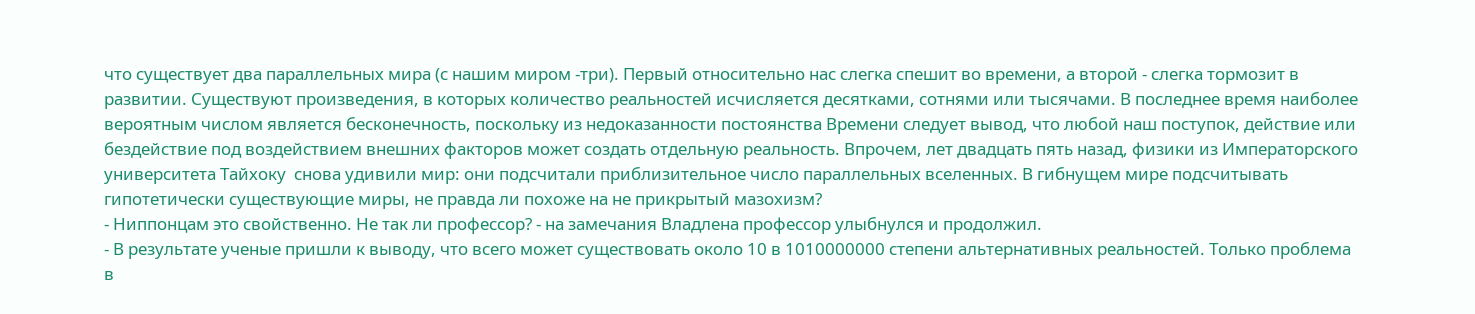что существует два параллельных мира (с нашим миром -три). Первый относительно нас слегка спешит во времени, а второй - слегка тормозит в развитии. Существуют произведения, в которых количество реальностей исчисляется десятками, сотнями или тысячами. В последнее время наиболее вероятным числом является бесконечность, поскольку из недоказанности постоянства Времени следует вывод, что любой наш поступок, действие или бездействие под воздействием внешних факторов может создать отдельную реальность. Впрочем, лет двадцать пять назад, физики из Императорского университета Тайхоку  снова удивили мир: они подсчитали приблизительное число параллельных вселенных. В гибнущем мире подсчитывать гипотетически существующие миры, не правда ли похоже на не прикрытый мазохизм?
- Ниппонцам это свойственно. Не так ли профессор? - на замечания Владлена профессор улыбнулся и продолжил.
- В результате ученые пришли к выводу, что всего может существовать около 10 в 1010000000 степени альтернативных реальностей. Только проблема в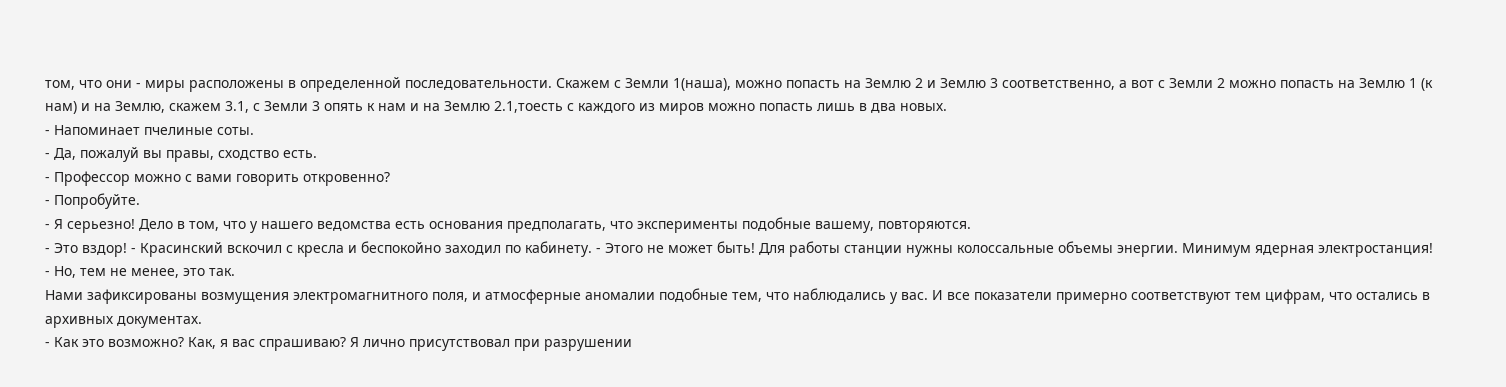том, что они - миры расположены в определенной последовательности. Скажем с Земли 1(наша), можно попасть на Землю 2 и Землю 3 соответственно, а вот с Земли 2 можно попасть на Землю 1 (к нам) и на Землю, скажем 3.1, с Земли 3 опять к нам и на Землю 2.1,тоесть с каждого из миров можно попасть лишь в два новых.
- Напоминает пчелиные соты.
- Да, пожалуй вы правы, сходство есть.
- Профессор можно с вами говорить откровенно?
- Попробуйте.
- Я серьезно! Дело в том, что у нашего ведомства есть основания предполагать, что эксперименты подобные вашему, повторяются.
- Это вздор! - Красинский вскочил с кресла и беспокойно заходил по кабинету. - Этого не может быть! Для работы станции нужны колоссальные объемы энергии. Минимум ядерная электростанция!
- Но, тем не менее, это так.
Нами зафиксированы возмущения электромагнитного поля, и атмосферные аномалии подобные тем, что наблюдались у вас. И все показатели примерно соответствуют тем цифрам, что остались в  архивных документах.
- Как это возможно? Как, я вас спрашиваю? Я лично присутствовал при разрушении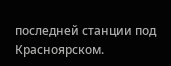последней станции под Красноярском.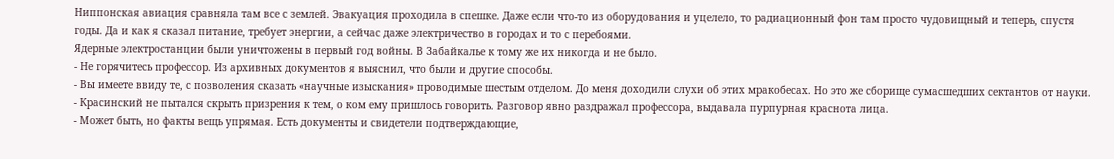Ниппонская авиация сравняла там все с землей. Эвакуация проходила в спешке. Даже если что-то из оборудования и уцелело, то радиационный фон там просто чудовищный и теперь, спустя годы. Да и как я сказал питание, требует энергии, а сейчас даже электричество в городах и то с перебоями.
Ядерные электростанции были уничтожены в первый год войны. В Забайкалье к тому же их никогда и не было.
- Не горячитесь профессор. Из архивных документов я выяснил, что были и другие способы.
- Вы имеете ввиду те, с позволения сказать «научные изыскания» проводимые шестым отделом. До меня доходили слухи об этих мракобесах. Но это же сборище сумасшедших сектантов от науки. - Красинский не пытался скрыть призрения к тем, о ком ему пришлось говорить. Разговор явно раздражал профессора, выдавала пурпурная краснота лица.
- Может быть, но факты вещь упрямая. Есть документы и свидетели подтверждающие,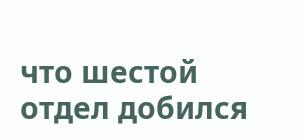что шестой отдел добился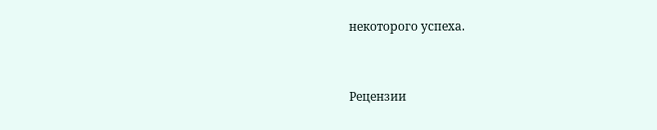некоторого успеха.


Рецензии